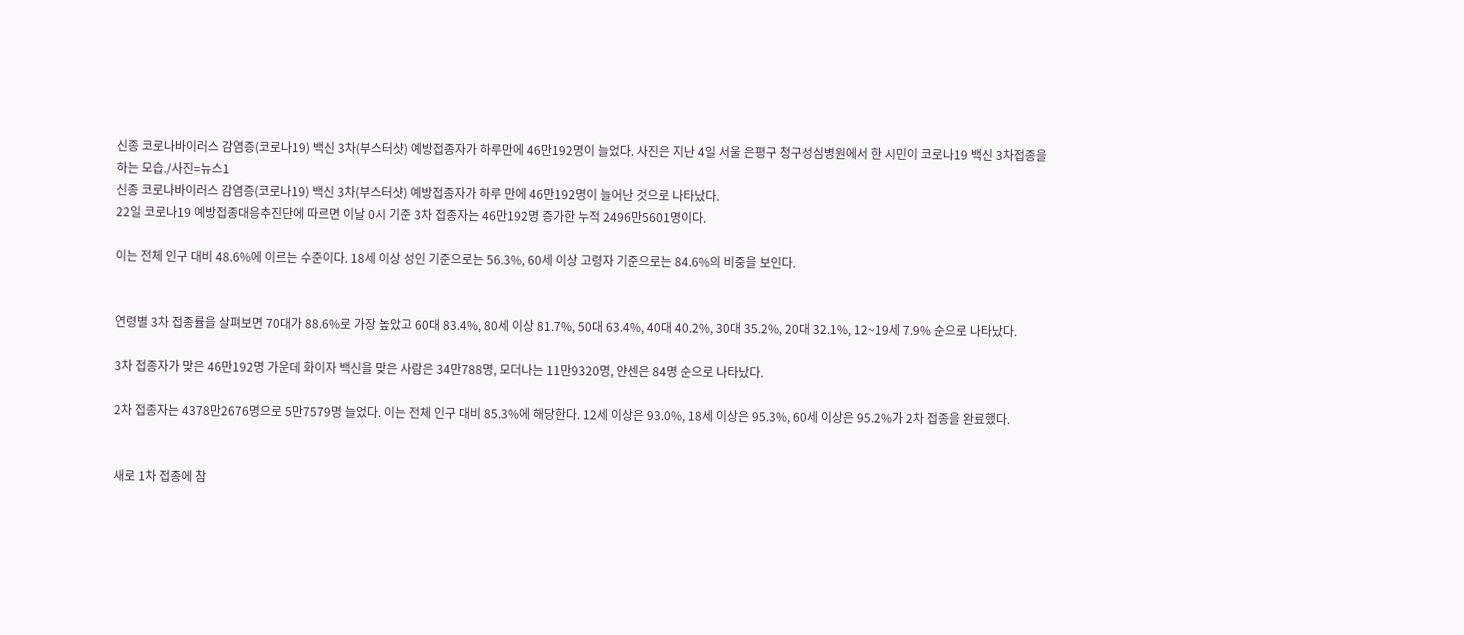신종 코로나바이러스 감염증(코로나19) 백신 3차(부스터샷) 예방접종자가 하루만에 46만192명이 늘었다. 사진은 지난 4일 서울 은평구 청구성심병원에서 한 시민이 코로나19 백신 3차접종을 하는 모습./사진=뉴스1
신종 코로나바이러스 감염증(코로나19) 백신 3차(부스터샷) 예방접종자가 하루 만에 46만192명이 늘어난 것으로 나타났다.
22일 코로나19 예방접종대응추진단에 따르면 이날 0시 기준 3차 접종자는 46만192명 증가한 누적 2496만5601명이다.

이는 전체 인구 대비 48.6%에 이르는 수준이다. 18세 이상 성인 기준으로는 56.3%, 60세 이상 고령자 기준으로는 84.6%의 비중을 보인다.


연령별 3차 접종률을 살펴보면 70대가 88.6%로 가장 높았고 60대 83.4%, 80세 이상 81.7%, 50대 63.4%, 40대 40.2%, 30대 35.2%, 20대 32.1%, 12~19세 7.9% 순으로 나타났다.

3차 접종자가 맞은 46만192명 가운데 화이자 백신을 맞은 사람은 34만788명, 모더나는 11만9320명, 얀센은 84명 순으로 나타났다.

2차 접종자는 4378만2676명으로 5만7579명 늘었다. 이는 전체 인구 대비 85.3%에 해당한다. 12세 이상은 93.0%, 18세 이상은 95.3%, 60세 이상은 95.2%가 2차 접종을 완료했다.


새로 1차 접종에 참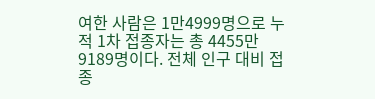여한 사람은 1만4999명으로 누적 1차 접종자는 총 4455만9189명이다. 전체 인구 대비 접종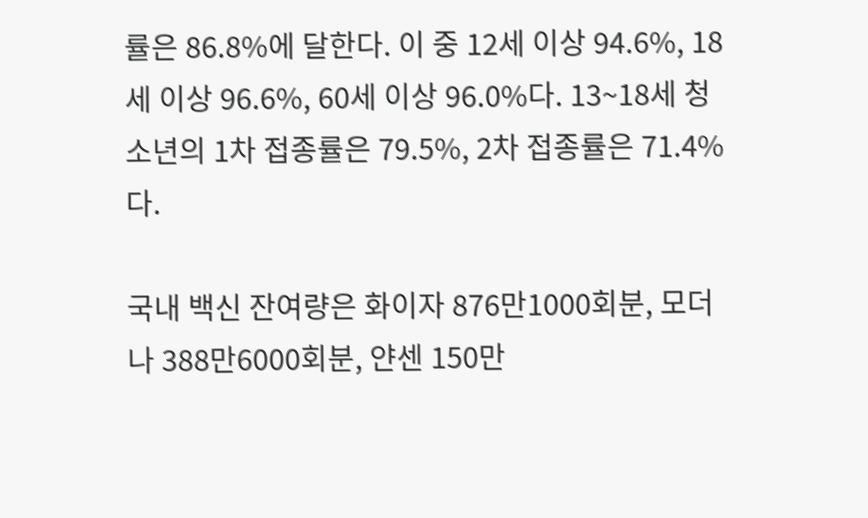률은 86.8%에 달한다. 이 중 12세 이상 94.6%, 18세 이상 96.6%, 60세 이상 96.0%다. 13~18세 청소년의 1차 접종률은 79.5%, 2차 접종률은 71.4%다.

국내 백신 잔여량은 화이자 876만1000회분, 모더나 388만6000회분, 얀센 150만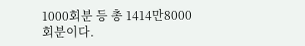1000회분 등 총 1414만8000회분이다.